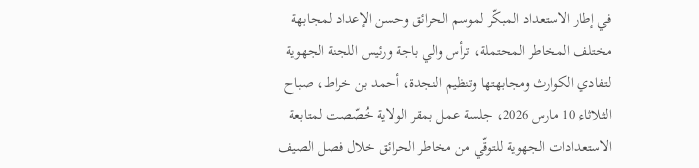في إطار الاستعداد المبكّر لموسم الحرائق وحسن الإعداد لمجابهة مختلف المخاطر المحتملة، ترأس والي باجة ورئيس اللجنة الجهوية لتفادي الكوارث ومجابهتها وتنظيم النجدة، أحمد بن خراط، صباح الثلاثاء 10 مارس 2026، جلسة عمل بمقر الولاية خُصّصت لمتابعة الاستعدادات الجهوية للتوقّي من مخاطر الحرائق خلال فصل الصيف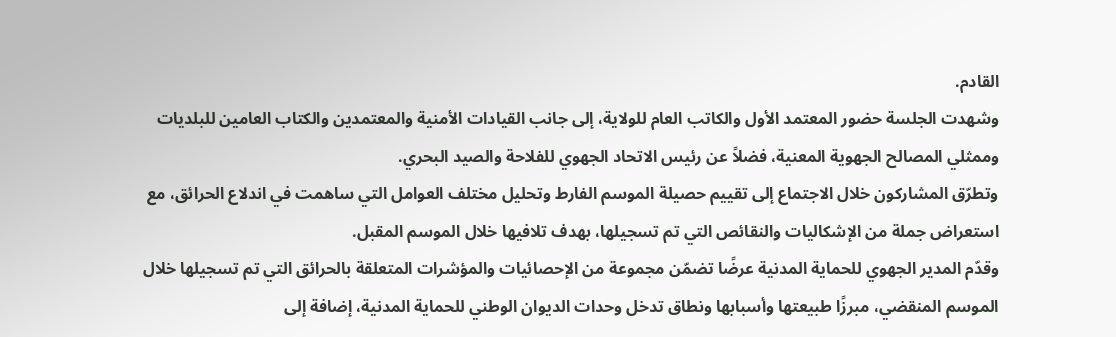القادم.
وشهدت الجلسة حضور المعتمد الأول والكاتب العام للولاية، إلى جانب القيادات الأمنية والمعتمدين والكتاب العامين للبلديات وممثلي المصالح الجهوية المعنية، فضلاً عن رئيس الاتحاد الجهوي للفلاحة والصيد البحري.
وتطرّق المشاركون خلال الاجتماع إلى تقييم حصيلة الموسم الفارط وتحليل مختلف العوامل التي ساهمت في اندلاع الحرائق، مع استعراض جملة من الإشكاليات والنقائص التي تم تسجيلها، بهدف تلافيها خلال الموسم المقبل.
وقدّم المدير الجهوي للحماية المدنية عرضًا تضمّن مجموعة من الإحصائيات والمؤشرات المتعلقة بالحرائق التي تم تسجيلها خلال الموسم المنقضي، مبرزًا طبيعتها وأسبابها ونطاق تدخل وحدات الديوان الوطني للحماية المدنية، إضافة إلى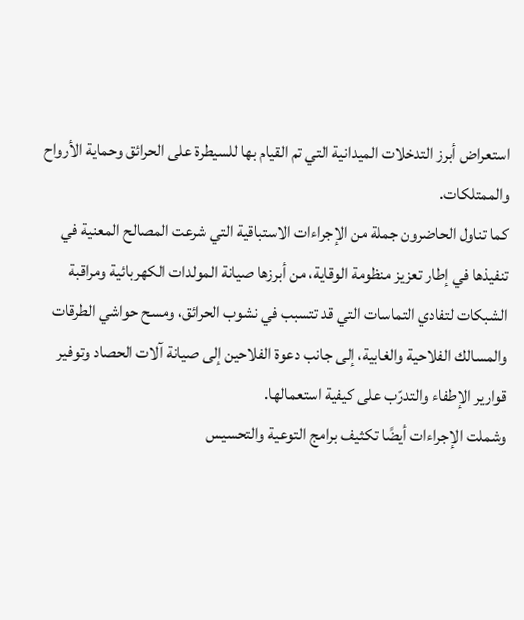استعراض أبرز التدخلات الميدانية التي تم القيام بها للسيطرة على الحرائق وحماية الأرواح والممتلكات.
كما تناول الحاضرون جملة من الإجراءات الاستباقية التي شرعت المصالح المعنية في تنفيذها في إطار تعزيز منظومة الوقاية، من أبرزها صيانة المولدات الكهربائية ومراقبة الشبكات لتفادي التماسات التي قد تتسبب في نشوب الحرائق، ومسح حواشي الطرقات والمسالك الفلاحية والغابية، إلى جانب دعوة الفلاحين إلى صيانة آلات الحصاد وتوفير قوارير الإطفاء والتدرّب على كيفية استعمالها.
وشملت الإجراءات أيضًا تكثيف برامج التوعية والتحسيس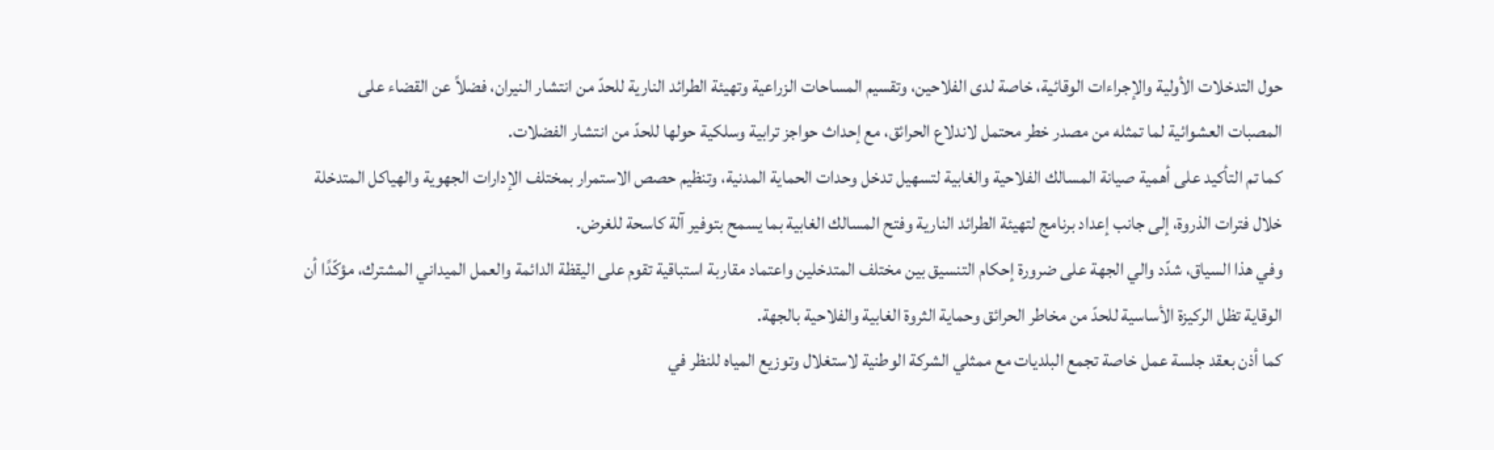حول التدخلات الأولية والإجراءات الوقائية، خاصة لدى الفلاحين، وتقسيم المساحات الزراعية وتهيئة الطرائد النارية للحدّ من انتشار النيران، فضلاً عن القضاء على المصبات العشوائية لما تمثله من مصدر خطر محتمل لاندلاع الحرائق، مع إحداث حواجز ترابية وسلكية حولها للحدّ من انتشار الفضلات.
كما تم التأكيد على أهمية صيانة المسالك الفلاحية والغابية لتسهيل تدخل وحدات الحماية المدنية، وتنظيم حصص الاستمرار بمختلف الإدارات الجهوية والهياكل المتدخلة خلال فترات الذروة، إلى جانب إعداد برنامج لتهيئة الطرائد النارية وفتح المسالك الغابية بما يسمح بتوفير آلة كاسحة للغرض.
وفي هذا السياق، شدّد والي الجهة على ضرورة إحكام التنسيق بين مختلف المتدخلين واعتماد مقاربة استباقية تقوم على اليقظة الدائمة والعمل الميداني المشترك، مؤكّدًا أن الوقاية تظل الركيزة الأساسية للحدّ من مخاطر الحرائق وحماية الثروة الغابية والفلاحية بالجهة.
كما أذن بعقد جلسة عمل خاصة تجمع البلديات مع ممثلي الشركة الوطنية لاستغلال وتوزيع المياه للنظر في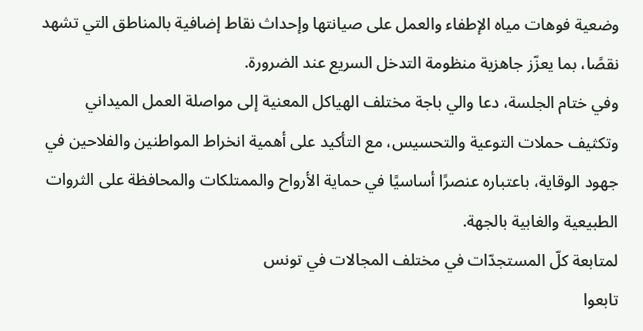وضعية فوهات مياه الإطفاء والعمل على صيانتها وإحداث نقاط إضافية بالمناطق التي تشهد نقصًا، بما يعزّز جاهزية منظومة التدخل السريع عند الضرورة.
وفي ختام الجلسة، دعا والي باجة مختلف الهياكل المعنية إلى مواصلة العمل الميداني وتكثيف حملات التوعية والتحسيس، مع التأكيد على أهمية انخراط المواطنين والفلاحين في جهود الوقاية، باعتباره عنصرًا أساسيًا في حماية الأرواح والممتلكات والمحافظة على الثروات الطبيعية والغابية بالجهة.
لمتابعة كلّ المستجدّات في مختلف المجالات في تونس
تابعوا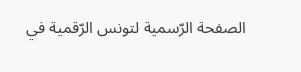الصفحة الرّسمية لتونس الرّقمية في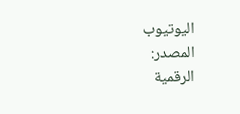اليوتيوب
المصدر:
الرقمية